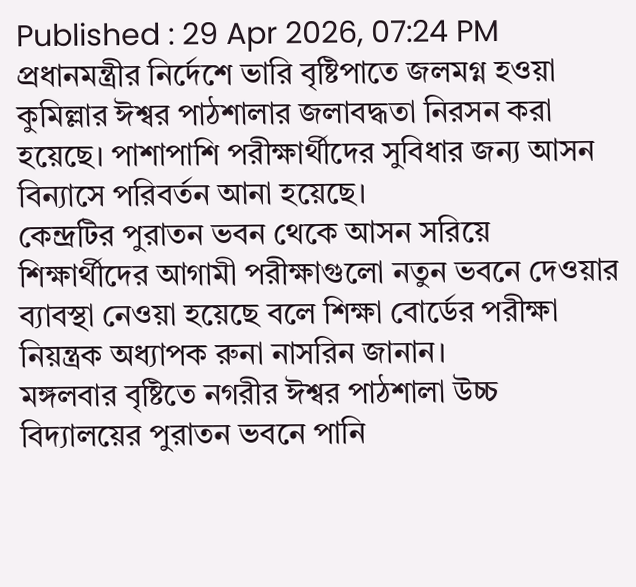Published : 29 Apr 2026, 07:24 PM
প্রধানমন্ত্রীর নির্দেশে ভারি বৃষ্টিপাতে জলমগ্ন হওয়া কুমিল্লার ঈশ্বর পাঠশালার জলাবদ্ধতা নিরসন করা হয়েছে। পাশাপাশি পরীক্ষার্থীদের সুবিধার জন্য আসন বিন্যাসে পরিবর্তন আনা হয়েছে।
কেন্দ্রটির পুরাতন ভবন থেকে আসন সরিয়ে শিক্ষার্থীদের আগামী পরীক্ষাগুলো নতুন ভবনে দেওয়ার ব্যাবস্থা নেওয়া হয়েছে বলে শিক্ষা বোর্ডের পরীক্ষা নিয়ন্ত্রক অধ্যাপক রুনা নাসরিন জানান।
মঙ্গলবার বৃষ্টিতে নগরীর ঈশ্বর পাঠশালা উচ্চ বিদ্যালয়ের পুরাতন ভবনে পানি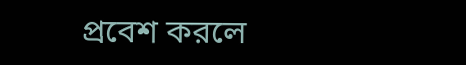প্রবেশ করলে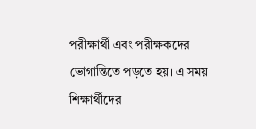পরীক্ষার্থী এবং পরীক্ষকদের ভোগান্তিতে পড়তে হয়। এ সময় শিক্ষার্থীদের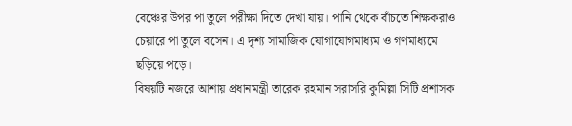বেঞ্চের উপর পা তুলে পরীক্ষা দিতে দেখা যায়। পানি থেকে বাঁচতে শিক্ষকরাও চেয়ারে পা তুলে বসেন। এ দৃশ্য সামাজিক যোগাযোগমাধ্যম ও গণমাধ্যমে ছড়িয়ে পড়ে।
বিষয়টি নজরে আশায় প্রধানমন্ত্রী তারেক রহমান সরাসরি কুমিল্লা সিটি প্রশাসক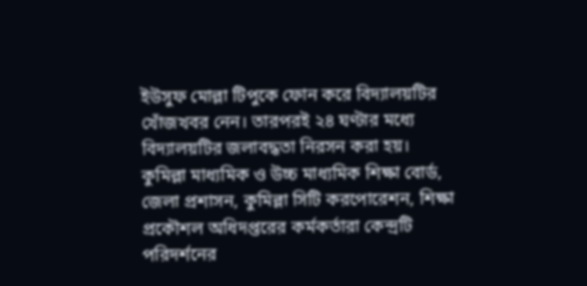ইউসুফ মোল্লা টিপুকে ফোন করে বিদ্যালয়টির খোঁজখবর নেন। তারপরই ২৪ ঘণ্টার মধ্যে বিদ্যালয়টির জলাবদ্ধতা নিরসন করা হয়।
কুমিল্লা মাধ্যমিক ও উচ্চ মাধ্যমিক শিক্ষা বোর্ড, জেলা প্রশাসন, কুমিল্লা সিটি করপোরেশন, শিক্ষা প্রকৌশল অধিদপ্তরের কর্মকর্তারা কেন্দ্রটি পরিদর্শনের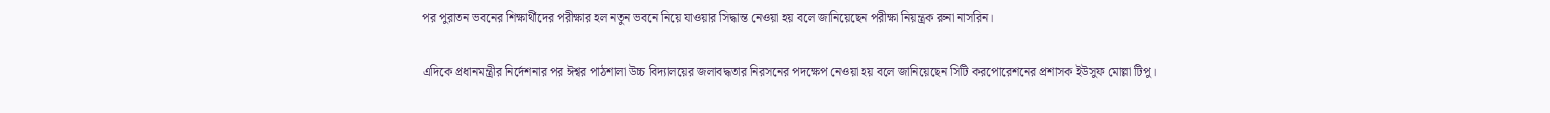পর পুরাতন ভবনের শিক্ষার্থীদের পরীক্ষার হল নতুন ভবনে নিয়ে যাওয়ার সিদ্ধান্ত নেওয়া হয় বলে জানিয়েছেন পরীক্ষা নিয়ন্ত্রক রুনা নাসরিন।

এদিকে প্রধানমন্ত্রীর নির্দেশনার পর ঈশ্বর পাঠশালা উচ্চ বিদ্যালয়ের জলাবদ্ধতার নিরসনের পদক্ষেপ নেওয়া হয় বলে জানিয়েছেন সিটি করপোরেশনের প্রশাসক ইউসুফ মোল্লা টিপু।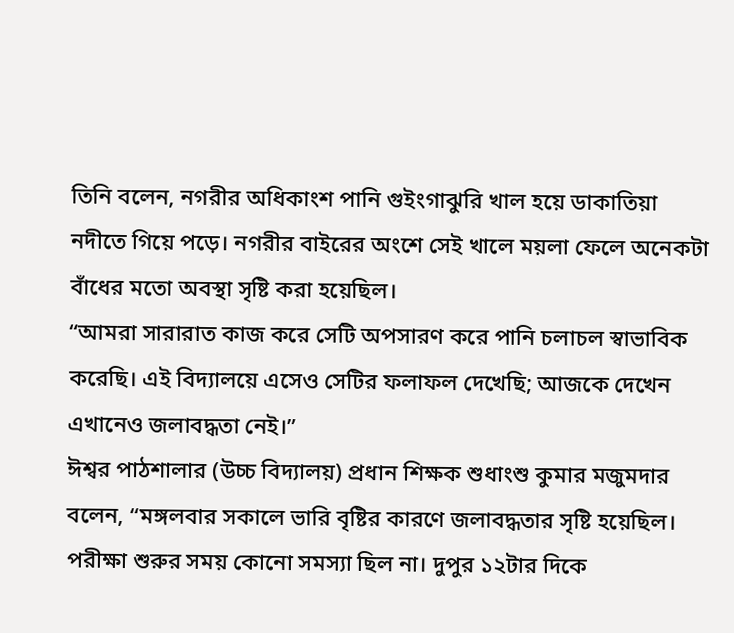তিনি বলেন, নগরীর অধিকাংশ পানি গুইংগাঝুরি খাল হয়ে ডাকাতিয়া নদীতে গিয়ে পড়ে। নগরীর বাইরের অংশে সেই খালে ময়লা ফেলে অনেকটা বাঁধের মতো অবস্থা সৃষ্টি করা হয়েছিল।
“আমরা সারারাত কাজ করে সেটি অপসারণ করে পানি চলাচল স্বাভাবিক করেছি। এই বিদ্যালয়ে এসেও সেটির ফলাফল দেখেছি; আজকে দেখেন এখানেও জলাবদ্ধতা নেই।”
ঈশ্বর পাঠশালার (উচ্চ বিদ্যালয়) প্রধান শিক্ষক শুধাংশু কুমার মজুমদার বলেন, “মঙ্গলবার সকালে ভারি বৃষ্টির কারণে জলাবদ্ধতার সৃষ্টি হয়েছিল। পরীক্ষা শুরুর সময় কোনো সমস্যা ছিল না। দুপুর ১২টার দিকে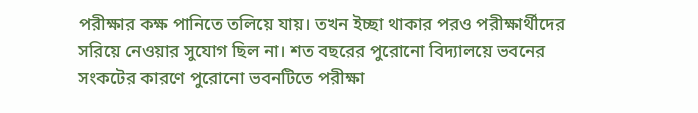পরীক্ষার কক্ষ পানিতে তলিয়ে যায়। তখন ইচ্ছা থাকার পরও পরীক্ষার্থীদের সরিয়ে নেওয়ার সুযোগ ছিল না। শত বছরের পুরোনো বিদ্যালয়ে ভবনের সংকটের কারণে পুরোনো ভবনটিতে পরীক্ষা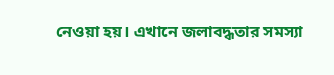নেওয়া হয়। এখানে জলাবদ্ধতার সমস্যা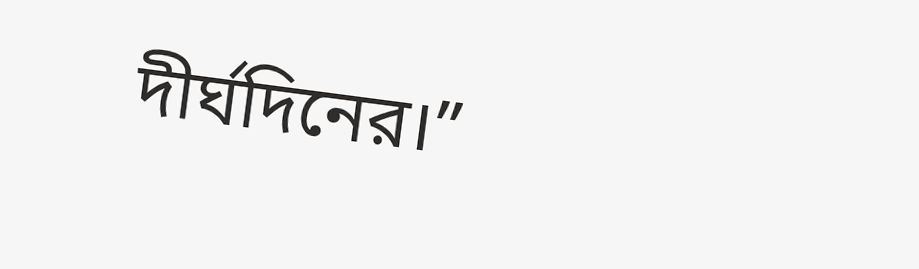দীর্ঘদিনের।”